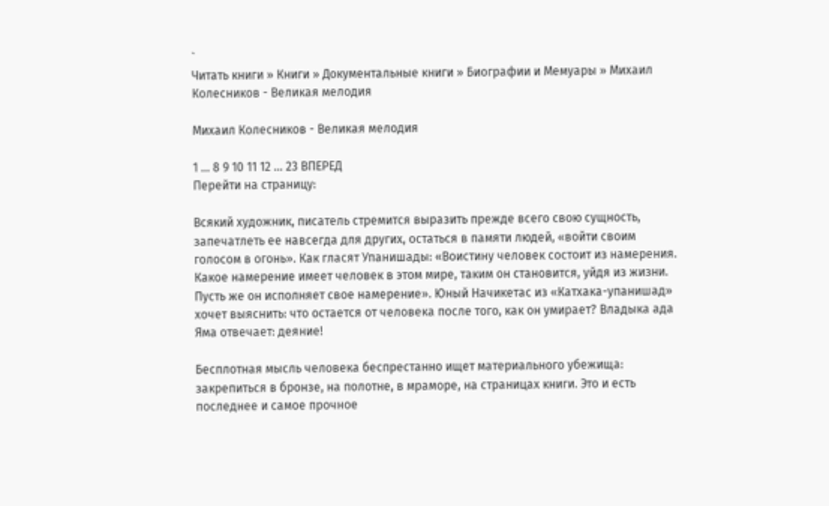`
Читать книги » Книги » Документальные книги » Биографии и Мемуары » Михаил Колесников - Великая мелодия

Михаил Колесников - Великая мелодия

1 ... 8 9 10 11 12 ... 23 ВПЕРЕД
Перейти на страницу:

Всякий художник, писатель стремится выразить прежде всего свою сущность, запечатлеть ее навсегда для других, остаться в памяти людей, «войти своим голосом в огонь». Как гласят Упанишады: «Воистину человек состоит из намерения. Какое намерение имеет человек в этом мире, таким он становится, уйдя из жизни. Пусть же он исполняет свое намерение». Юный Начикетас из «Катхака-упанишад» хочет выяснить: что остается от человека после того, как он умирает? Владыка ада Яма отвечает: деяние!

Бесплотная мысль человека беспрестанно ищет материального убежища: закрепиться в бронзе, на полотне, в мраморе, на страницах книги. Это и есть последнее и самое прочное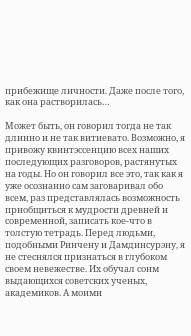прибежище личности. Даже после того, как она растворилась…

Может быть, он говорил тогда не так длинно и не так витиевато. Возможно, я привожу квинтэссенцию всех наших последующих разговоров, растянутых на годы. Но он говорил все это, так как я уже осознанно сам заговаривал обо всем, раз представлялась возможность приобщиться к мудрости древней и современной, записать кое-что в толстую тетрадь. Перед людьми, подобными Ринчену и Дамдинсурэну, я не стеснялся признаться в глубоком своем невежестве. Их обучал сонм выдающихся советских ученых, академиков. А моими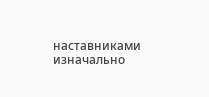наставниками изначально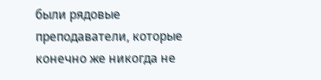были рядовые преподаватели, которые конечно же никогда не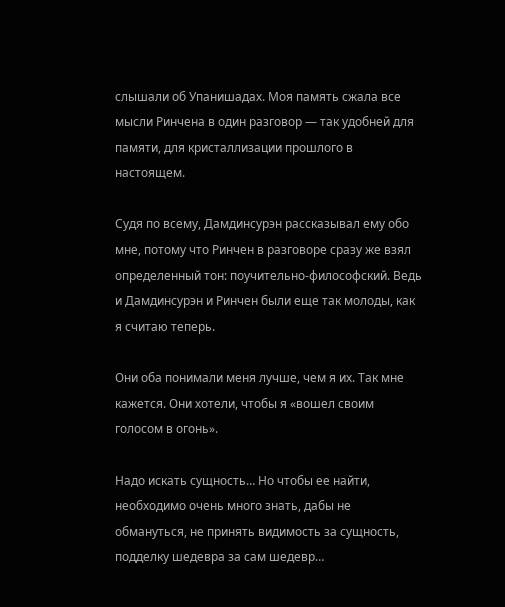слышали об Упанишадах. Моя память сжала все мысли Ринчена в один разговор — так удобней для памяти, для кристаллизации прошлого в настоящем.

Судя по всему, Дамдинсурэн рассказывал ему обо мне, потому что Ринчен в разговоре сразу же взял определенный тон: поучительно-философский. Ведь и Дамдинсурэн и Ринчен были еще так молоды, как я считаю теперь.

Они оба понимали меня лучше, чем я их. Так мне кажется. Они хотели, чтобы я «вошел своим голосом в огонь».

Надо искать сущность… Но чтобы ее найти, необходимо очень много знать, дабы не обмануться, не принять видимость за сущность, подделку шедевра за сам шедевр…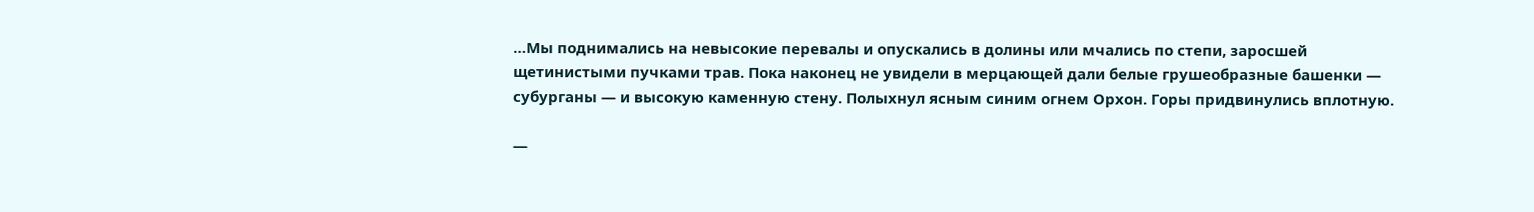…Мы поднимались на невысокие перевалы и опускались в долины или мчались по степи, заросшей щетинистыми пучками трав. Пока наконец не увидели в мерцающей дали белые грушеобразные башенки — субурганы — и высокую каменную стену. Полыхнул ясным синим огнем Орхон. Горы придвинулись вплотную.

—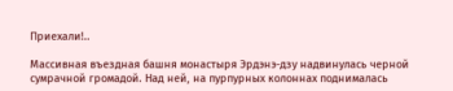Приехали!..

Массивная въездная башня монастыря Эрдэнэ-дзу надвинулась черной сумрачной громадой. Над ней, на пурпурных колоннах поднималась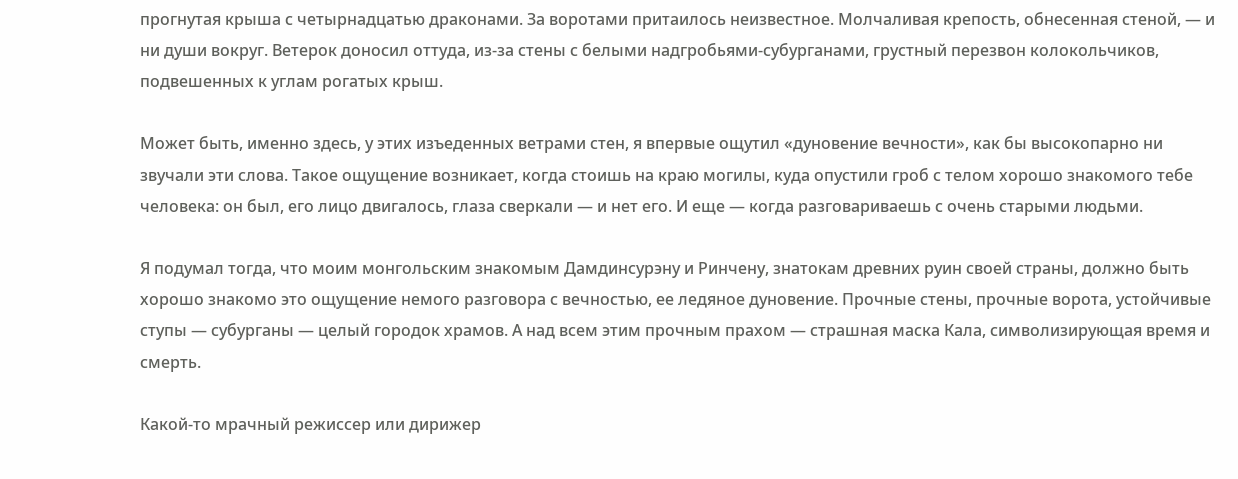прогнутая крыша с четырнадцатью драконами. За воротами притаилось неизвестное. Молчаливая крепость, обнесенная стеной, — и ни души вокруг. Ветерок доносил оттуда, из-за стены с белыми надгробьями-субурганами, грустный перезвон колокольчиков, подвешенных к углам рогатых крыш.

Может быть, именно здесь, у этих изъеденных ветрами стен, я впервые ощутил «дуновение вечности», как бы высокопарно ни звучали эти слова. Такое ощущение возникает, когда стоишь на краю могилы, куда опустили гроб с телом хорошо знакомого тебе человека: он был, его лицо двигалось, глаза сверкали — и нет его. И еще — когда разговариваешь с очень старыми людьми.

Я подумал тогда, что моим монгольским знакомым Дамдинсурэну и Ринчену, знатокам древних руин своей страны, должно быть хорошо знакомо это ощущение немого разговора с вечностью, ее ледяное дуновение. Прочные стены, прочные ворота, устойчивые ступы — субурганы — целый городок храмов. А над всем этим прочным прахом — страшная маска Кала, символизирующая время и смерть.

Какой-то мрачный режиссер или дирижер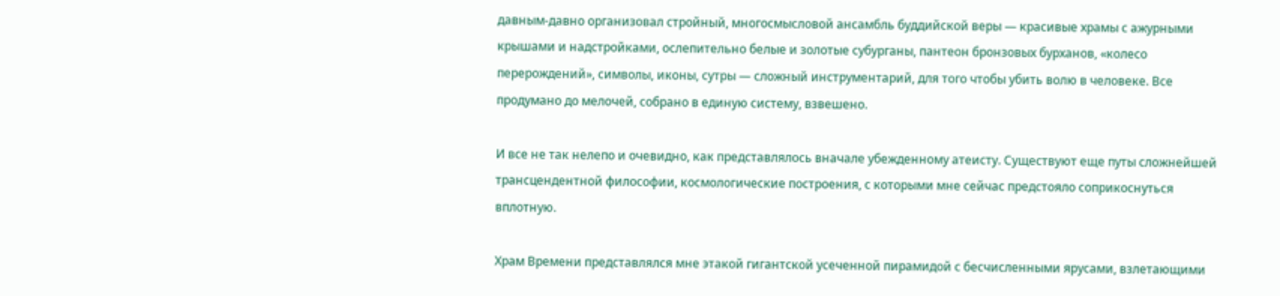давным-давно организовал стройный, многосмысловой ансамбль буддийской веры — красивые храмы с ажурными крышами и надстройками, ослепительно белые и золотые субурганы, пантеон бронзовых бурханов, «колесо перерождений», символы, иконы, сутры — сложный инструментарий, для того чтобы убить волю в человеке. Все продумано до мелочей, собрано в единую систему, взвешено.

И все не так нелепо и очевидно, как представлялось вначале убежденному атеисту. Существуют еще путы сложнейшей трансцендентной философии, космологические построения, с которыми мне сейчас предстояло соприкоснуться вплотную.

Храм Времени представлялся мне этакой гигантской усеченной пирамидой с бесчисленными ярусами, взлетающими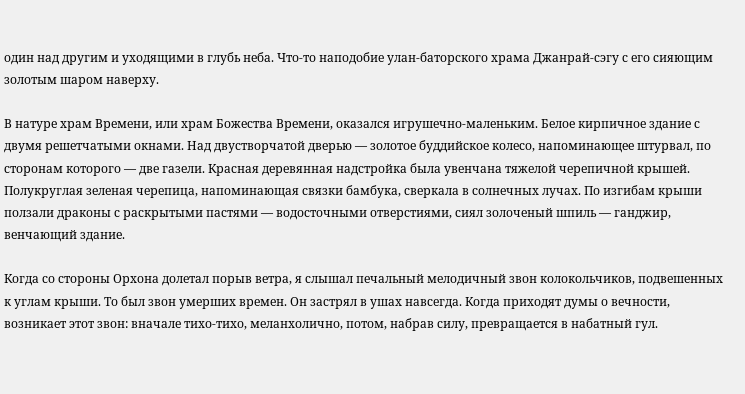один над другим и уходящими в глубь неба. Что-то наподобие улан-баторского храма Джанрай-сэгу с его сияющим золотым шаром наверху.

В натуре храм Времени, или храм Божества Времени, оказался игрушечно-маленьким. Белое кирпичное здание с двумя решетчатыми окнами. Над двустворчатой дверью — золотое буддийское колесо, напоминающее штурвал, по сторонам которого — две газели. Красная деревянная надстройка была увенчана тяжелой черепичной крышей. Полукруглая зеленая черепица, напоминающая связки бамбука, сверкала в солнечных лучах. По изгибам крыши ползали драконы с раскрытыми пастями — водосточными отверстиями, сиял золоченый шпиль — ганджир, венчающий здание.

Когда со стороны Орхона долетал порыв ветра, я слышал печальный мелодичный звон колокольчиков, подвешенных к углам крыши. То был звон умерших времен. Он застрял в ушах навсегда. Когда приходят думы о вечности, возникает этот звон: вначале тихо-тихо, меланхолично, потом, набрав силу, превращается в набатный гул.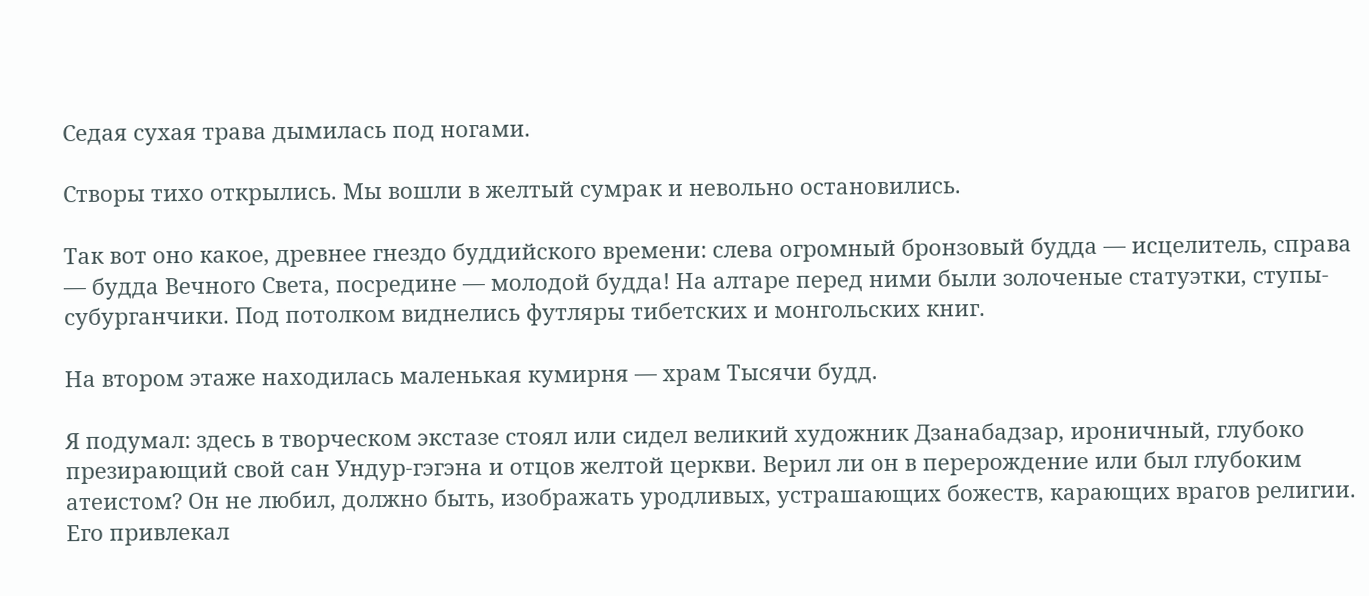Седая сухая трава дымилась под ногами.

Створы тихо открылись. Мы вошли в желтый сумрак и невольно остановились.

Так вот оно какое, древнее гнездо буддийского времени: слева огромный бронзовый будда — исцелитель, справа — будда Вечного Света, посредине — молодой будда! На алтаре перед ними были золоченые статуэтки, ступы-субурганчики. Под потолком виднелись футляры тибетских и монгольских книг.

На втором этаже находилась маленькая кумирня — храм Тысячи будд.

Я подумал: здесь в творческом экстазе стоял или сидел великий художник Дзанабадзар, ироничный, глубоко презирающий свой сан Ундур-гэгэна и отцов желтой церкви. Верил ли он в перерождение или был глубоким атеистом? Он не любил, должно быть, изображать уродливых, устрашающих божеств, карающих врагов религии. Его привлекал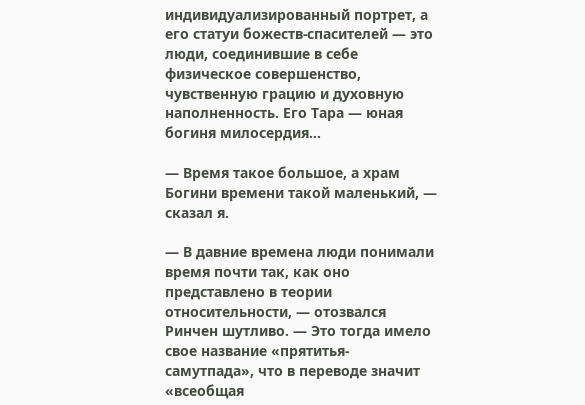индивидуализированный портрет, а его статуи божеств-спасителей — это люди, соединившие в себе физическое совершенство, чувственную грацию и духовную наполненность. Его Тара — юная богиня милосердия…

— Время такое большое, а храм Богини времени такой маленький, — сказал я.

— В давние времена люди понимали время почти так, как оно представлено в теории относительности, — отозвался Ринчен шутливо. — Это тогда имело свое название «прятитья-самутпада», что в переводе значит «всеобщая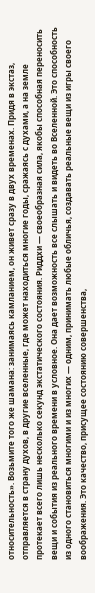относительность». Возьмите того же шамана: занимаясь камланием, он живет сразу в двух временах. Придя в экстаз, отправляется в страну духов, в другие вселенные, где может находиться многие годы, сражаясь с духами, а на земле протекает всего лишь несколько секунд экстатического состояния. Риддхи — своеобразная сила, якобы способная переносить вещи и события из реального времени в условное. Она дает возможность все слышать и видеть во Вселенной. Это способность из одного становиться многими и из многих — одним, принимать любые обличья, создавать реальные вещи из игры своего воображения. Это качество, присущее состоянию совершенства,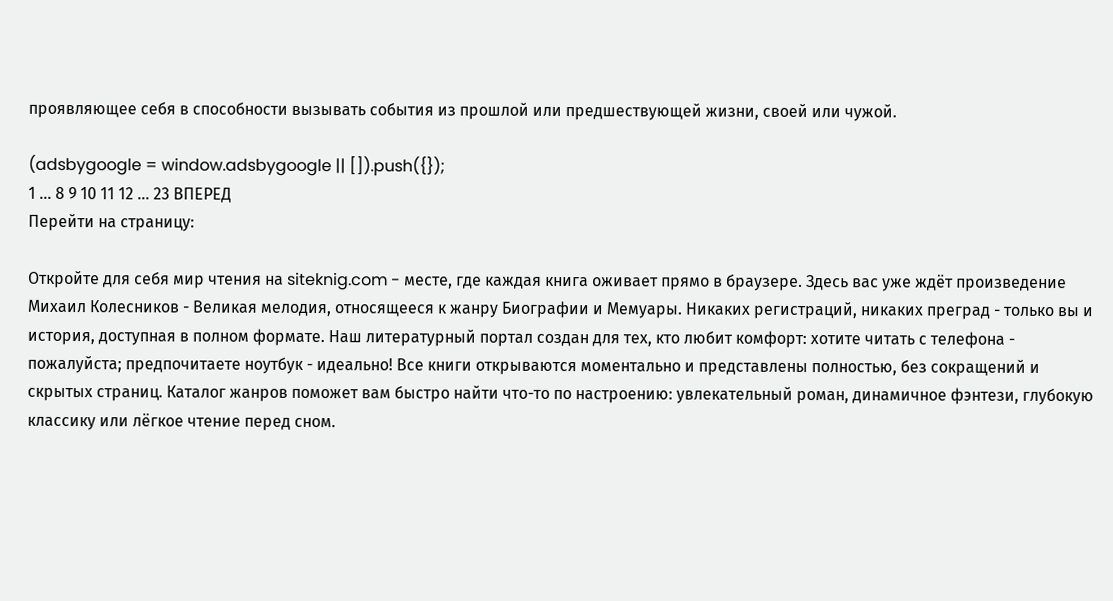проявляющее себя в способности вызывать события из прошлой или предшествующей жизни, своей или чужой.

(adsbygoogle = window.adsbygoogle || []).push({});
1 ... 8 9 10 11 12 ... 23 ВПЕРЕД
Перейти на страницу:

Откройте для себя мир чтения на siteknig.com - месте, где каждая книга оживает прямо в браузере. Здесь вас уже ждёт произведение Михаил Колесников - Великая мелодия, относящееся к жанру Биографии и Мемуары. Никаких регистраций, никаких преград - только вы и история, доступная в полном формате. Наш литературный портал создан для тех, кто любит комфорт: хотите читать с телефона - пожалуйста; предпочитаете ноутбук - идеально! Все книги открываются моментально и представлены полностью, без сокращений и скрытых страниц. Каталог жанров поможет вам быстро найти что-то по настроению: увлекательный роман, динамичное фэнтези, глубокую классику или лёгкое чтение перед сном.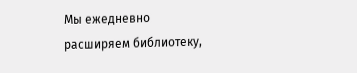Мы ежедневно расширяем библиотеку,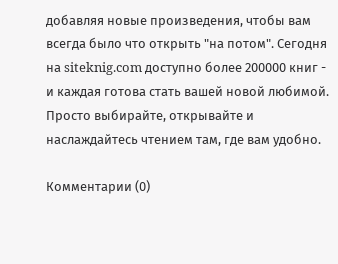добавляя новые произведения, чтобы вам всегда было что открыть "на потом". Сегодня на siteknig.com доступно более 200000 книг - и каждая готова стать вашей новой любимой. Просто выбирайте, открывайте и наслаждайтесь чтением там, где вам удобно.

Комментарии (0)